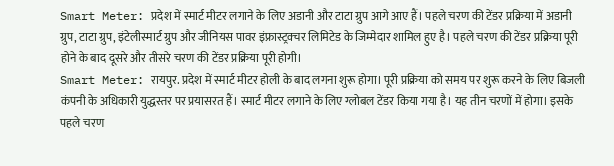Smart Meter: प्रदेश में स्मार्ट मीटर लगाने के लिए अडानी और टाटा ग्रुप आगे आए हैं। पहले चरण की टेंडर प्रक्रिया में अडानी ग्रुप, टाटा ग्रुप, इंटेलीस्मार्ट ग्रुप और जीनियस पावर इंफ्रास्ट्रक्चर लिमिटेड के जिम्मेदार शामिल हुए है। पहले चरण की टेंडर प्रक्रिया पूरी होने के बाद दूसरे और तीसरे चरण की टेंडर प्रक्रिया पूरी होगी।
Smart Meter: रायपुर. प्रदेश में स्मार्ट मीटर होली के बाद लगना शुरू होगा। पूरी प्रक्रिया को समय पर शुरू करने के लिए बिजली कंपनी के अधिकारी युद्धस्तर पर प्रयासरत हैं। स्मार्ट मीटर लगाने के लिए ग्लोबल टेंडर किया गया है। यह तीन चरणों में होगा। इसके पहले चरण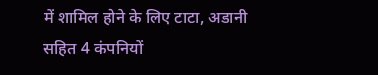में शामिल होने के लिए टाटा, अडानी सहित 4 कंपनियों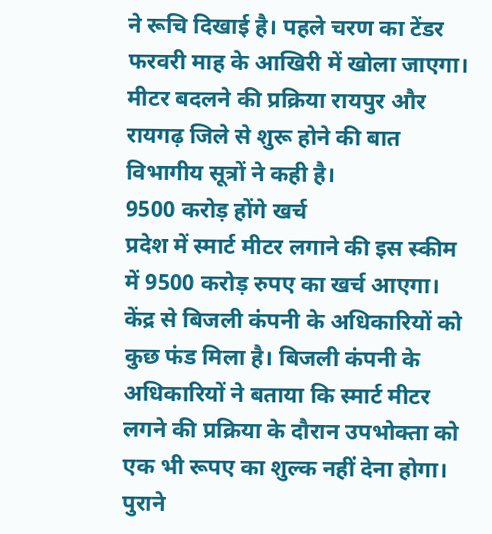ने रूचि दिखाई है। पहले चरण का टेंडर फरवरी माह के आखिरी में खोला जाएगा। मीटर बदलने की प्रक्रिया रायपुर और रायगढ़ जिले से शुरू होने की बात विभागीय सूत्रों ने कही है।
9500 करोड़ होंगे खर्च
प्रदेश में स्मार्ट मीटर लगाने की इस स्कीम में 9500 करोड़ रुपए का खर्च आएगा। केंद्र से बिजली कंपनी के अधिकारियों को कुछ फंड मिला है। बिजली कंपनी के अधिकारियों ने बताया कि स्मार्ट मीटर लगने की प्रक्रिया के दौरान उपभोक्ता को एक भी रूपए का शुल्क नहीं देना होगा। पुराने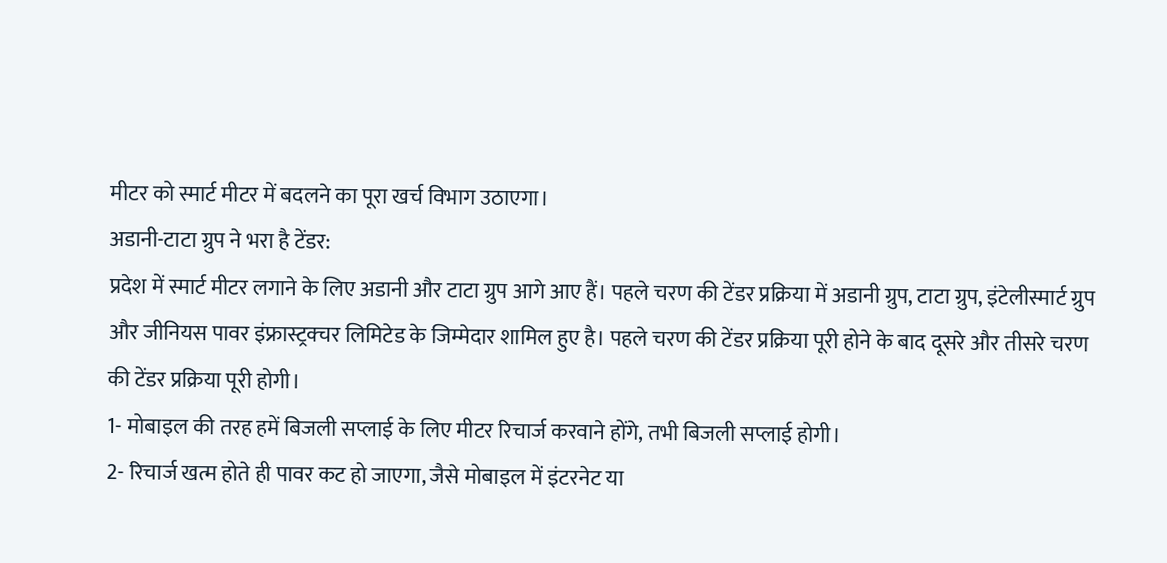मीटर को स्मार्ट मीटर में बदलने का पूरा खर्च विभाग उठाएगा।
अडानी-टाटा ग्रुप ने भरा है टेंडर:
प्रदेश में स्मार्ट मीटर लगाने के लिए अडानी और टाटा ग्रुप आगे आए हैं। पहले चरण की टेंडर प्रक्रिया में अडानी ग्रुप, टाटा ग्रुप, इंटेलीस्मार्ट ग्रुप और जीनियस पावर इंफ्रास्ट्रक्चर लिमिटेड के जिम्मेदार शामिल हुए है। पहले चरण की टेंडर प्रक्रिया पूरी होने के बाद दूसरे और तीसरे चरण की टेंडर प्रक्रिया पूरी होगी।
1- मोबाइल की तरह हमें बिजली सप्लाई के लिए मीटर रिचार्ज करवाने होंगे, तभी बिजली सप्लाई होगी।
2- रिचार्ज खत्म होते ही पावर कट हो जाएगा, जैसे मोबाइल में इंटरनेट या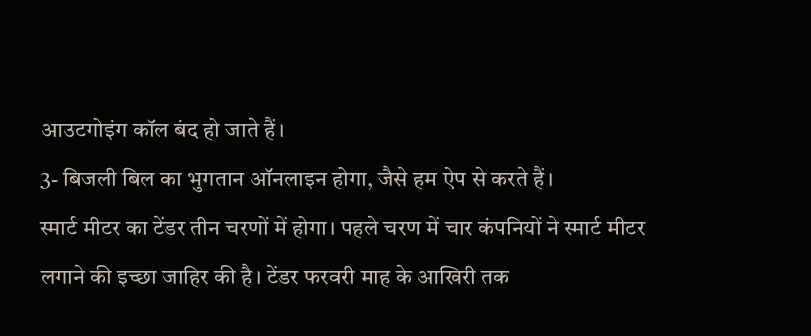आउटगोइंग कॉल बंद हो जाते हैं।
3- बिजली बिल का भुगतान ऑनलाइन होगा, जैसे हम ऐप से करते हैं।
स्मार्ट मीटर का टेंडर तीन चरणों में होगा। पहले चरण में चार कंपनियों ने स्मार्ट मीटर लगाने की इच्छा जाहिर की है। टेंडर फरवरी माह के आखिरी तक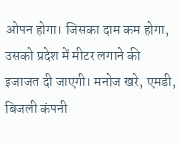ओपन होगा। जिसका दाम कम होगा, उसको प्रदेश में मीटर लगाने की इजाजत दी जाएगी। मनोज खरे, एमडी, बिजली कंपनी